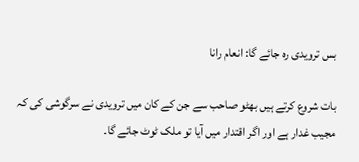بس ترویدی رہ جائے گا: انعام رانا

بات شروع کرتے ہیں بھٹو صاحب سے جن کے کان میں ترویدی نے سرگوشی کی کہ مجیب غدار ہے اور اگر اقتدار میں آیا تو ملک ٹوٹ جائے گا۔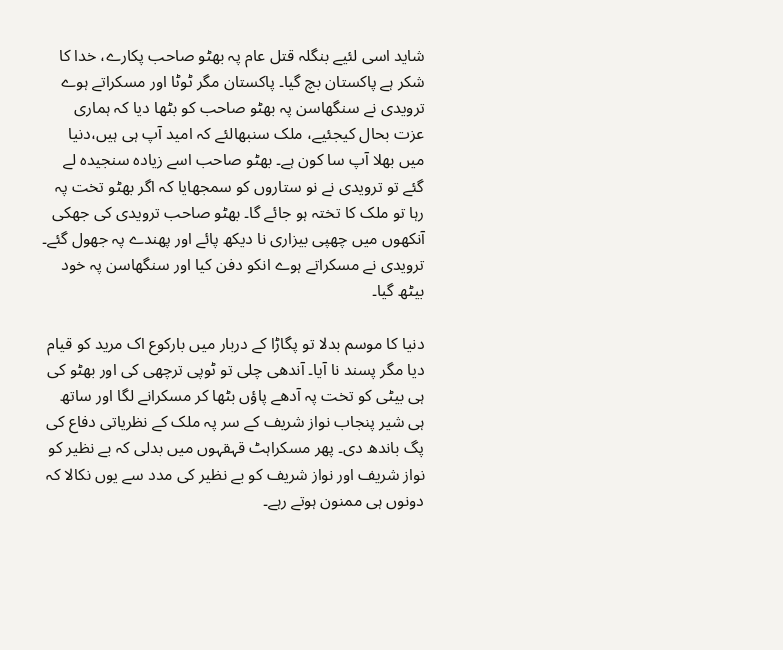شاید اسی لئیے بنگلہ قتل عام پہ بھٹو صاحب پکارے، خدا کا شکر ہے پاکستان بچ گیا۔ پاکستان مگر ٹوٹا اور مسکراتے ہوے ترویدی نے سنگھاسن پہ بھٹو صاحب کو بٹھا دیا کہ ہماری عزت بحال کیجئیے، ملک سنبھالئے کہ امید آپ ہی ہیں،دنیا میں بھلا آپ سا کون ہے۔ بھٹو صاحب اسے زیادہ سنجیدہ لے گئے تو ترویدی نے نو ستاروں کو سمجھایا کہ اگر بھٹو تخت پہ رہا تو ملک کا تختہ ہو جائے گا۔ بھٹو صاحب ترویدی کی جھکی آنکھوں میں چھپی بیزاری نا دیکھ پائے اور پھندے پہ جھول گئے۔ ترویدی نے مسکراتے ہوے انکو دفن کیا اور سنگھاسن پہ خود بیٹھ گیا۔

دنیا کا موسم بدلا تو پگاڑا کے دربار میں بارکوع اک مرید کو قیام دیا مگر پسند نا آیا۔ آندھی چلی تو ٹوپی ترچھی کی اور بھٹو کی ہی بیٹی کو تخت پہ آدھے پاؤں بٹھا کر مسکرانے لگا اور ساتھ ہی شیر پنجاب نواز شریف کے سر پہ ملک کے نظریاتی دفاع کی پگ باندھ دی۔ پھر مسکراہٹ قہقہوں میں بدلی کہ بے نظیر کو نواز شریف اور نواز شریف کو بے نظیر کی مدد سے یوں نکالا کہ دونوں ہی ممنون ہوتے رہے۔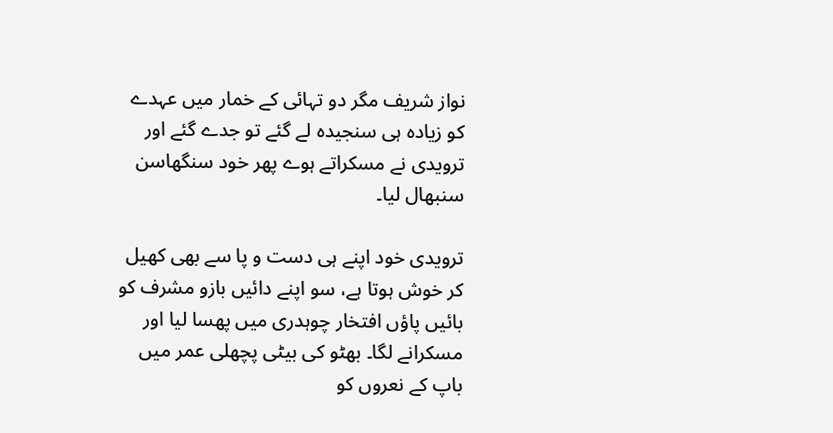نواز شریف مگر دو تہائی کے خمار میں عہدے کو زیادہ ہی سنجیدہ لے گئے تو جدے گئے اور ترویدی نے مسکراتے ہوے پھر خود سنگھاسن سنبھال لیا۔

ترویدی خود اپنے ہی دست و پا سے بھی کھیل کر خوش ہوتا ہے، سو اپنے دائیں بازو مشرف کو بائیں پاؤں افتخار چوہدری میں پھسا لیا اور مسکرانے لگا۔ بھٹو کی بیٹی پچھلی عمر میں باپ کے نعروں کو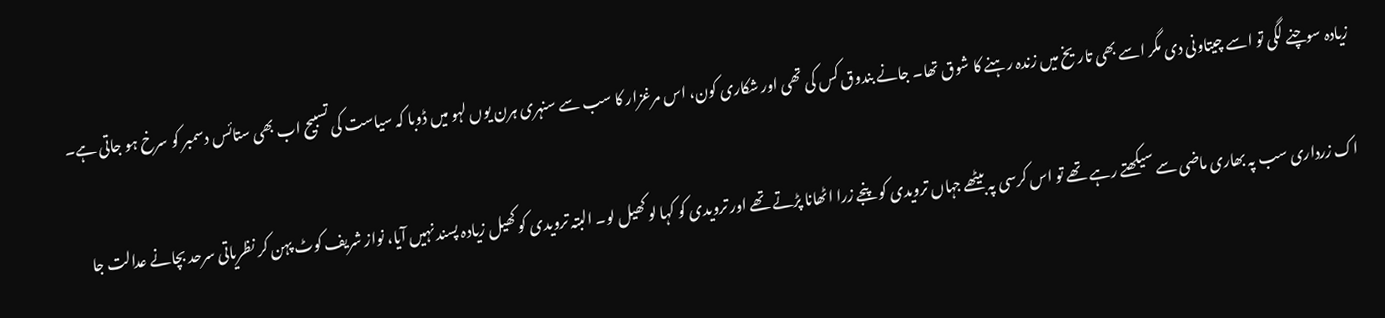زیادہ سوچنے لگی تو اسے چیتاونی دی مگر اسے بھی تاریخ میں زندہ رہنے کا شوق تھا۔ جانے بندوق کس کی تھی اور شکاری کون، اس مرغزار کا سب سے سنہری ہرن یوں لہو میں ڈوبا کہ سیاست کی تسبیح اب بھی ستائس دسمبر کو سرخ ہو جاتی ہے۔

اک زرداری سب پہ بھاری ماضی سے سیکھتے رہے تھے تو اس کرسی پہ بیٹھے جہاں ترویدی کو پنجے زرا اٹھانا پڑتے تھے اور ترویدی کو کہا لو کھیل لو۔ البتہ ترویدی کو کھیل زیادہ پسند نہیں آیا، نواز شریف کوٹ پہن کر نظریاتی سرحد بچانے عدالت جا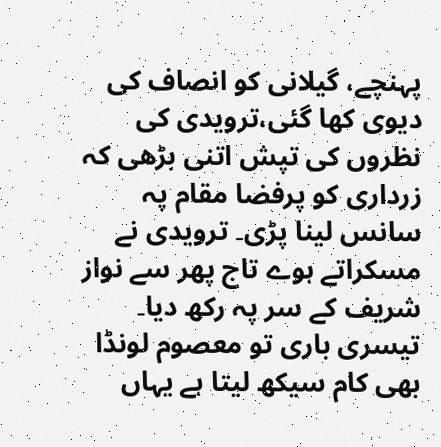پہنچے، گیلانی کو انصاف کی دیوی کھا گئی،ترویدی کی نظروں کی تپش اتنی بڑھی کہ زرداری کو پرفضا مقام پہ سانس لینا پڑی۔ ترویدی نے مسکراتے ہوے تاج پھر سے نواز شریف کے سر پہ رکھ دیا۔ تیسری باری تو معصوم لونڈا بھی کام سیکھ لیتا ہے یہاں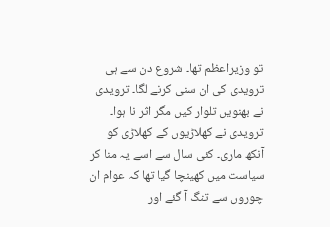تو وزیراعظم تھا۔ شروع دن سے ہی ترویدی کی ان سنی کرنے لگا۔ ترویدی نے بھنویں تلوار کیں مگر اثر نا ہوا۔ ترویدی نے کھلاڑیوں کے کھلاڑی کو آنکھ ماری۔ کئی سال سے اسے یہ منا کر سیاست میں کھینچا گیا تھا کہ عوام ان چوروں سے تنگ آ گئے اور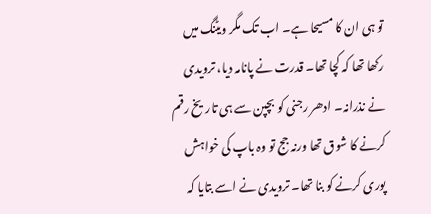تو ہی ان کا مسیحا ہے۔ اب تک مگر ویٹنگ میں رکھا تھا کہ کچا تھا۔ قدرت نے پانامہ دیا، ترویدی نے نذرانہ۔ ادھر رجنی کو بچپن سے ہی تاریخ رقم کرنے کا شوق تھا ورنہ جج تو وہ باپ کی خواہش پوری کرنے کو بنا تھا۔ ترویدی نے اسے بتایا کہ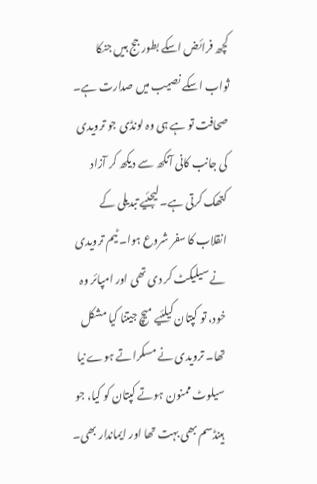کچھ فرائض اسکے بطور جج ہیں جنکا ثواب اسکے نصیب میں صدارت ہے۔ صحافت تو ہے ہی وہ لونڈی جو ترویدی کی جانب کانی آنکھ سے دیکھ کر آزاد کتھک کرتی ہے۔ لیجئیے تبدیلی کے انقلاب کا سفر شروع ہوا۔ ٹیم ترویدی نے سیلیکٹ کر دی تھی اور امپائر وہ خود، تو کپتان کیلئیے میچ جیتنا کیا مشکل تھا۔ ترویدی نے مسکراتے ہوے نیا سیلوٹ ممنون ہوتے کپتان کو کیا، جو ہینڈسم بھی بہت تھا اور ایماندار بھی۔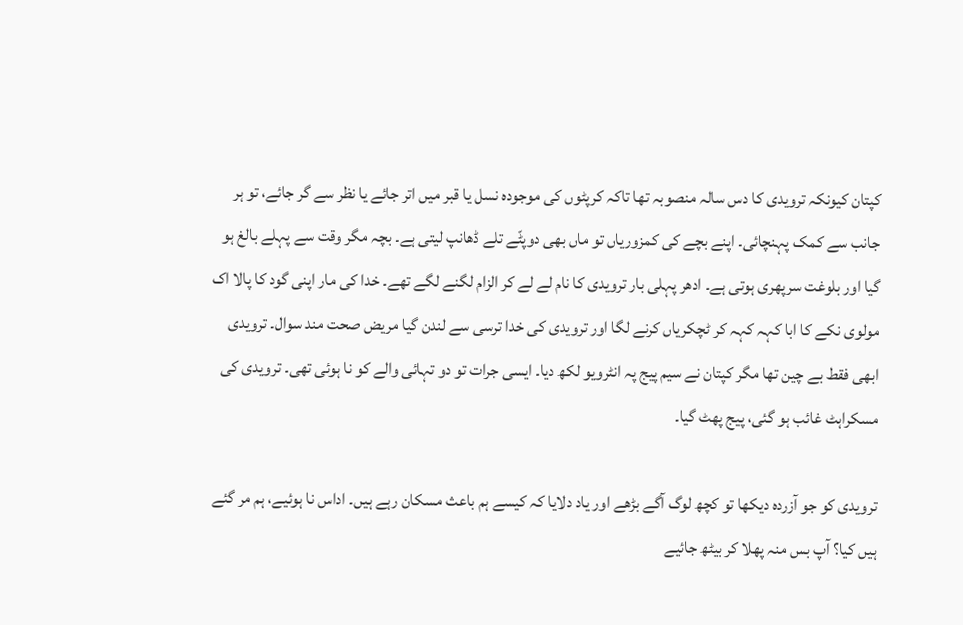کپتان کیونکہ ترویدی کا دس سالہ منصوبہ تھا تاکہ کرپٹوں کی موجودہ نسل یا قبر میں اتر جائے یا نظر سے گر جائے، تو ہر جانب سے کمک پہنچائی۔ اپنے بچے کی کمزوریاں تو ماں بھی دوپٹّے تلے ڈھانپ لیتی ہے۔ بچہ مگر وقت سے پہلے بالغ ہو گیا اور بلوغت سرپھری ہوتی ہے۔ ادھر پہلی بار ترویدی کا نام لے لے کر الزام لگنے لگے تھے۔ خدا کی مار اپنی گود کا پالا اک مولوی نکے کا ابا کہہ کہہ کر ٹچکریاں کرنے لگا اور ترویدی کی خدا ترسی سے لندن گیا مریض صحت مند سوال۔ ترویدی ابھی فقط بے چین تھا مگر کپتان نے سیم پیج پہ انٹرویو لکھ دیا۔ ایسی جرات تو دو تہائی والے کو نا ہوئی تھی۔ ترویدی کی مسکراہٹ غائب ہو گئی، پیج پھٹ گیا۔

ترویدی کو جو آزردہ دیکھا تو کچھ لوگ آگے بڑھے اور یاد دلایا کہ کیسے ہم باعث مسکان رہے ہیں۔ اداس نا ہوئیے، ہم مر گئے ہیں کیا؟ آپ بس منہ پھلا کر بیٹھ جائیے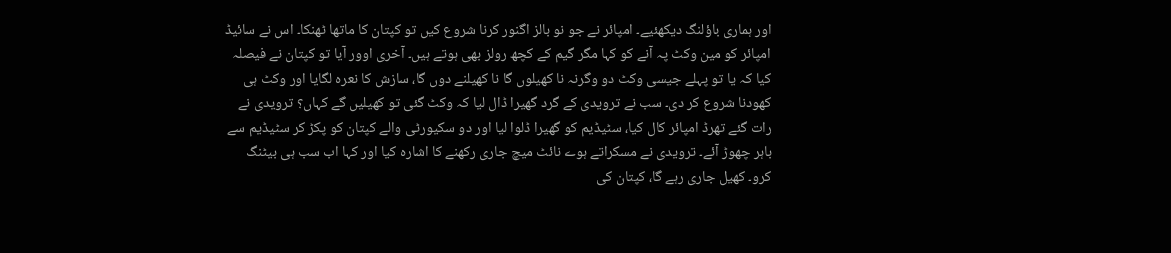اور ہماری باؤلنگ دیکھئیے۔ امپائر نے جو نو بالز اگنور کرنا شروع کیں تو کپتان کا ماتھا ٹھنکا۔ اس نے سائیڈ امپائر کو مین وکٹ پہ آنے کو کہا مگر گیم کے کچھ رولز بھی ہوتے ہیں۔ آخری اوور آیا تو کپتان نے فیصلہ کیا کہ یا تو پہلے جیسی وکٹ دو وگرنہ نا کھیلوں گا نا کھیلنے دوں گا، سازش کا نعرہ لگایا اور وکٹ ہی کھودنا شروع کر دی۔ سب نے ترویدی کے گرد گھیرا ڈال لیا کہ وکٹ گئی تو کھیلیں گے کہاں؟ ترویدی نے رات گئے تھرڈ امپائر کال کیا، سٹیڈیم کو گھیرا ڈلوا لیا اور دو سکیورٹی والے کپتان کو پکڑ کر سٹیڈیم سے باہر چھوڑ آئے۔ ترویدی نے مسکراتے ہوے نائٹ میچ جاری رکھنے کا اشارہ کیا اور کہا اب سب ہی بیٹنگ کرو۔ کھیل جاری رہے گا، کپتان کی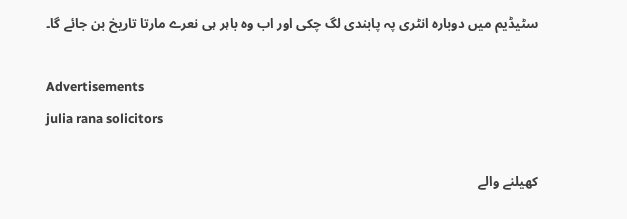سٹیڈیم میں دوبارہ انٹری پہ پابندی لگ چکی اور اب وہ باہر ہی نعرے مارتا تاریخ بن جائے گا۔

Advertisements
julia rana solicitors

کھیلنے والے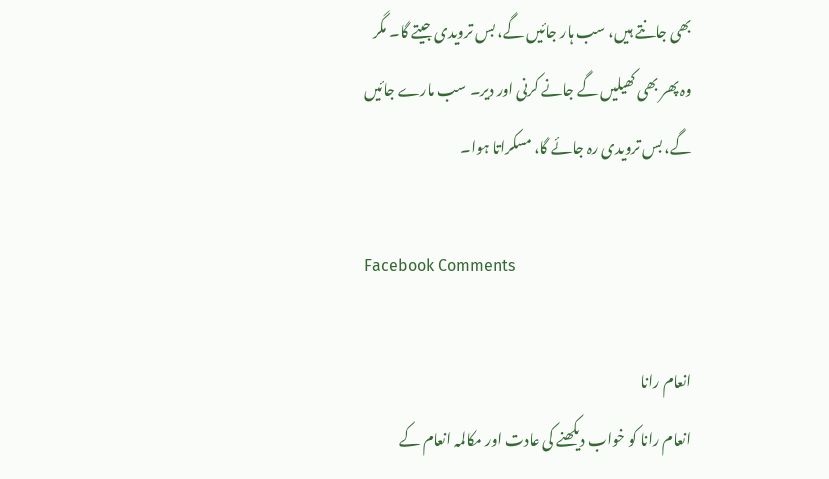بھی جانتے ہیں، سب ہار جائیں گے، بس ترویدی جیتے گا۔ مگر وہ پھر بھی کھیلیں گے جانے کرنی اور دیر۔ سب مارے جائیں گے، بس ترویدی رہ جائے گا، مسکراتا ہوا۔

Facebook Comments

انعام رانا
انعام رانا کو خواب دیکھنے کی عادت اور مکالمہ انعام کے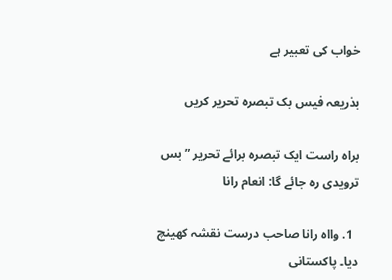خواب کی تعبیر ہے

بذریعہ فیس بک تبصرہ تحریر کریں

براہ راست ایک تبصرہ برائے تحریر ”بس ترویدی رہ جائے گا: انعام رانا

  1. وااہ رانا صاحب درست نقشہ کھینچ دیا۔ پاکستانی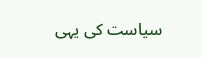سیاست کی یہی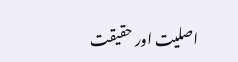اصلیت اور حقیقت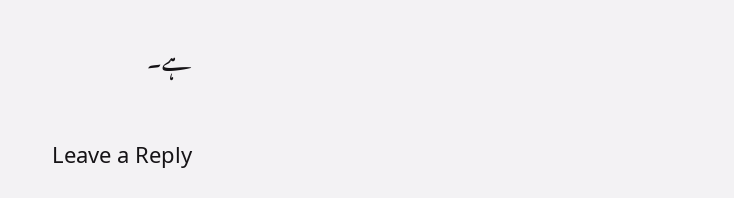ہے۔

Leave a Reply